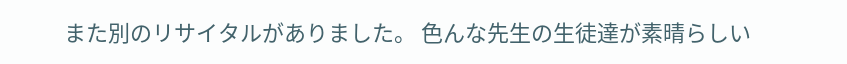また別のリサイタルがありました。 色んな先生の生徒達が素晴らしい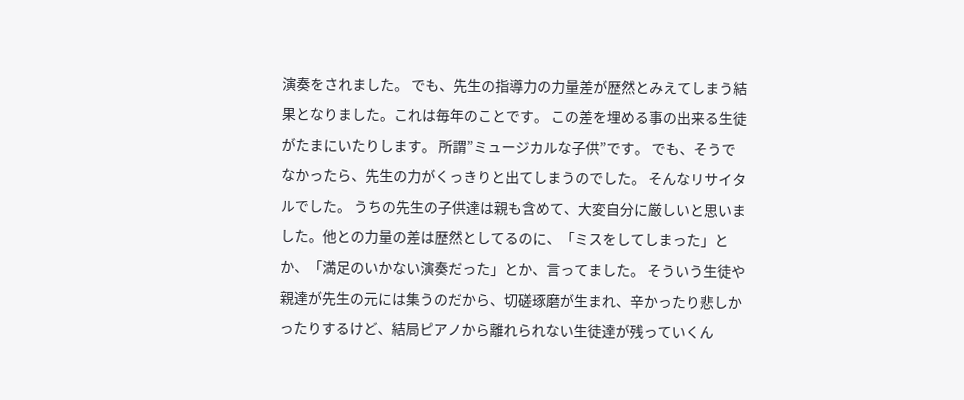演奏をされました。 でも、先生の指導力の力量差が歴然とみえてしまう結果となりました。これは毎年のことです。 この差を埋める事の出来る生徒がたまにいたりします。 所謂”ミュージカルな子供”です。 でも、そうでなかったら、先生の力がくっきりと出てしまうのでした。 そんなリサイタルでした。 うちの先生の子供達は親も含めて、大変自分に厳しいと思いました。他との力量の差は歴然としてるのに、「ミスをしてしまった」とか、「満足のいかない演奏だった」とか、言ってました。 そういう生徒や親達が先生の元には集うのだから、切磋琢磨が生まれ、辛かったり悲しかったりするけど、結局ピアノから離れられない生徒達が残っていくん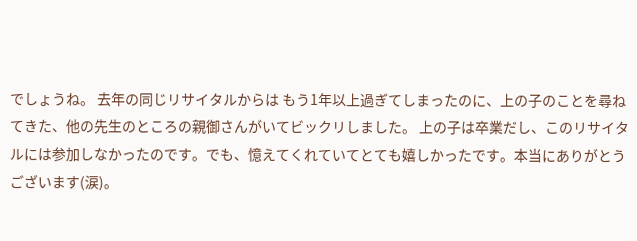でしょうね。 去年の同じリサイタルからは もう1年以上過ぎてしまったのに、上の子のことを尋ねてきた、他の先生のところの親御さんがいてビックリしました。 上の子は卒業だし、このリサイタルには参加しなかったのです。でも、憶えてくれていてとても嬉しかったです。本当にありがとうございます(涙)。